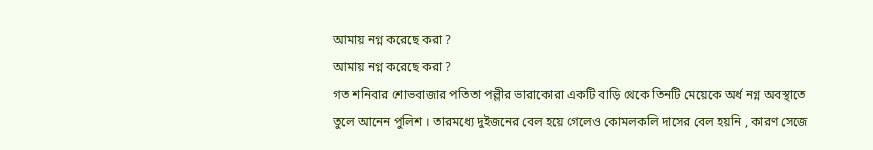আমায় নগ্ন করেছে করা ?
আমায় নগ্ন করেছে করা ?
গত শনিবার শোভবাজার পতিতা পল্লীর ভারাকোরা একটি বাড়ি থেকে তিনটি মেয়েকে অর্ধ নগ্ন অবস্থাতে তুলে আনেন পুলিশ । তারমধ্যে দুইজনের বেল হয়ে গেলেও কোমলকলি দাসের বেল হয়নি , কারণ সেজে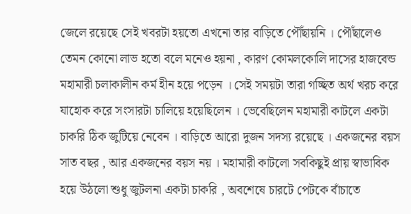জেলে রয়েছে সেই খবরটা হয়তো এখনো তার বাড়িতে পৌঁছায়নি । পৌঁছালেও তেমন কোনো লাভ হতো বলে মনেও হয়না , কারণ কোমলকোলি দাসের হাজবেন্ড মহামারী চলাকালীন কর্ম হীন হয়ে পড়েন । সেই সময়টা তারা গচ্ছিত অর্থ খরচ করে যাহোক করে সংসারটা চালিয়ে হয়েছিলেন । ভেবেছিলেন মহামারী কাটলে একটা চাকরি ঠিক জুটিয়ে নেবেন । বাড়িতে আরো দুজন সদস্য রয়েছে । একজনের বয়স সাত বছর , আর একজনের বয়স নয় । মহামারী কাটলো সবকিছুই প্রায় স্বাভাবিক হয়ে উঠলো শুধু জুটলনা একটা চাকরি , অবশেষে চারটে পেটকে বাঁচাতে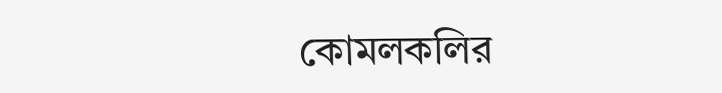কোমলকলির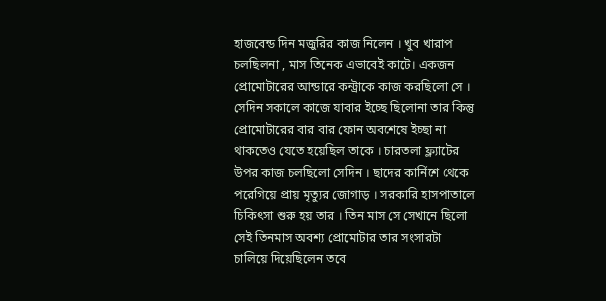হাজবেন্ড দিন মজুরির কাজ নিলেন । খুব খারাপ চলছিলনা , মাস তিনেক এভাবেই কাটে। একজন প্রোমোটারের আন্ডারে কন্ট্রাকে কাজ করছিলো সে । সেদিন সকালে কাজে যাবার ইচ্ছে ছিলোনা তার কিন্তু প্রোমোটারের বার বার ফোন অবশেষে ইচ্ছা না থাকতেও যেতে হয়েছিল তাকে । চারতলা ফ্ল্যাটের উপর কাজ চলছিলো সেদিন । ছাদের কার্নিশে থেকে পরেগিয়ে প্রায় মৃত্যুর জোগাড় । সরকারি হাসপাতালে চিকিৎসা শুরু হয় তার । তিন মাস সে সেখানে ছিলো সেই তিনমাস অবশ্য প্রোমোটার তার সংসারটা চালিয়ে দিয়েছিলেন তবে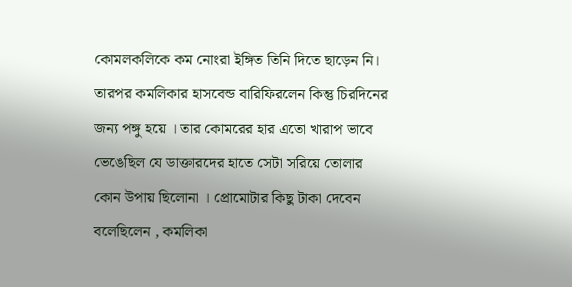কোমলকলিকে কম নোংরা ইঙ্গিত তিনি দিতে ছাড়েন নি। তারপর কমলিকার হাসবেন্ড বারিফিরলেন কিন্তু চিরদিনের জন্য পঙ্গু হয়ে । তার কোমরের হার এতো খারাপ ভাবে ভেঙেছিল যে ডাক্তারদের হাতে সেটা সরিয়ে তোলার কোন উপায় ছিলোনা । প্রোমোটার কিছু টাকা দেবেন বলেছিলেন , কমলিকা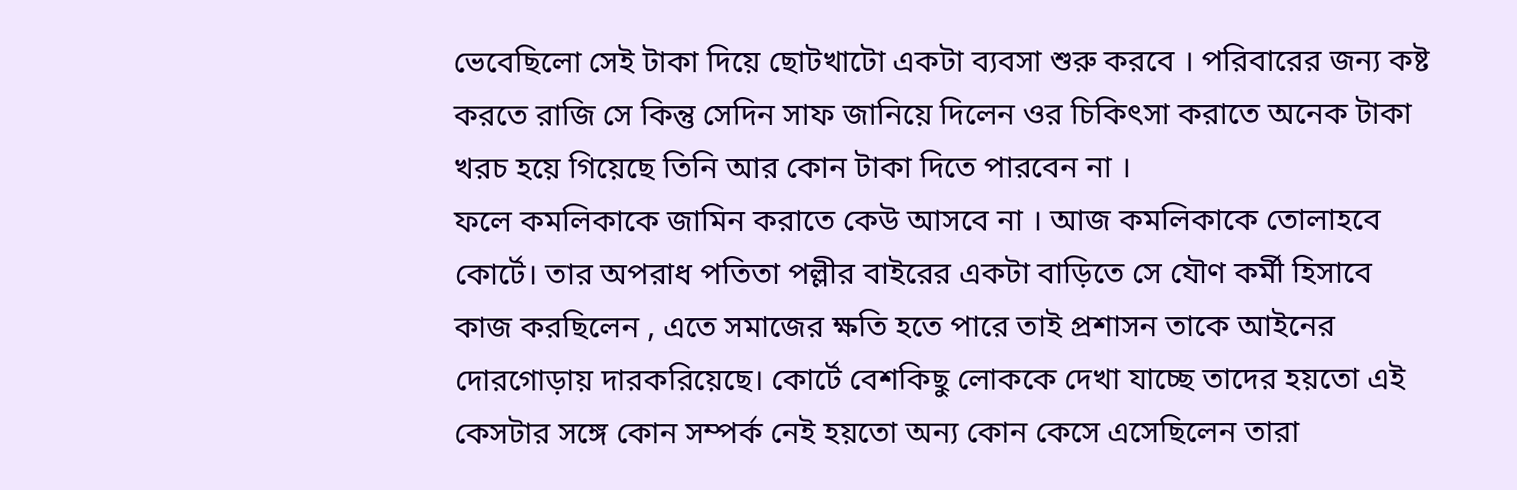ভেবেছিলো সেই টাকা দিয়ে ছোটখাটো একটা ব্যবসা শুরু করবে । পরিবারের জন্য কষ্ট করতে রাজি সে কিন্তু সেদিন সাফ জানিয়ে দিলেন ওর চিকিৎসা করাতে অনেক টাকা খরচ হয়ে গিয়েছে তিনি আর কোন টাকা দিতে পারবেন না ।
ফলে কমলিকাকে জামিন করাতে কেউ আসবে না । আজ কমলিকাকে তোলাহবে কোর্টে। তার অপরাধ পতিতা পল্লীর বাইরের একটা বাড়িতে সে যৌণ কর্মী হিসাবে কাজ করছিলেন , এতে সমাজের ক্ষতি হতে পারে তাই প্রশাসন তাকে আইনের দোরগোড়ায় দারকরিয়েছে। কোর্টে বেশকিছু লোককে দেখা যাচ্ছে তাদের হয়তো এই কেসটার সঙ্গে কোন সম্পর্ক নেই হয়তো অন্য কোন কেসে এসেছিলেন তারা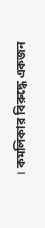। কমলিকার বিরুদ্ধে একজন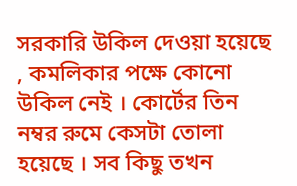সরকারি উকিল দেওয়া হয়েছে , কমলিকার পক্ষে কোনো উকিল নেই । কোর্টের তিন নম্বর রুমে কেসটা তোলা হয়েছে । সব কিছু তখন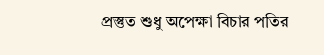প্রস্তুত শুধু অপেক্ষা বিচার পতির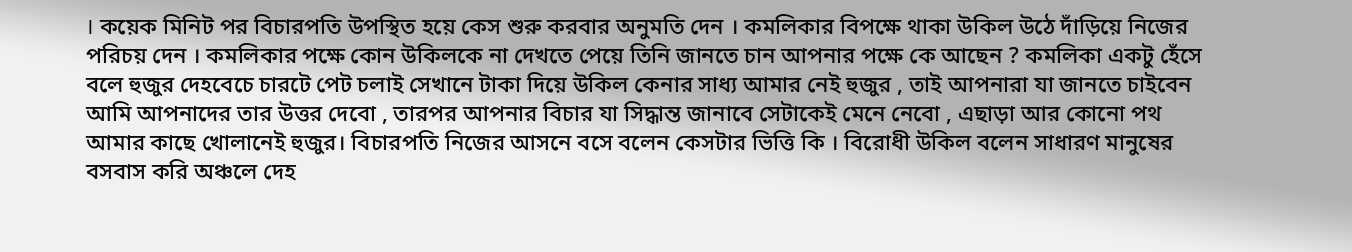। কয়েক মিনিট পর বিচারপতি উপস্থিত হয়ে কেস শুরু করবার অনুমতি দেন । কমলিকার বিপক্ষে থাকা উকিল উঠে দাঁড়িয়ে নিজের পরিচয় দেন । কমলিকার পক্ষে কোন উকিলকে না দেখতে পেয়ে তিনি জানতে চান আপনার পক্ষে কে আছেন ? কমলিকা একটু হেঁসে বলে হুজুর দেহবেচে চারটে পেট চলাই সেখানে টাকা দিয়ে উকিল কেনার সাধ্য আমার নেই হুজুর , তাই আপনারা যা জানতে চাইবেন আমি আপনাদের তার উত্তর দেবো , তারপর আপনার বিচার যা সিদ্ধান্ত জানাবে সেটাকেই মেনে নেবো , এছাড়া আর কোনো পথ আমার কাছে খোলানেই হুজুর। বিচারপতি নিজের আসনে বসে বলেন কেসটার ভিত্তি কি । বিরোধী উকিল বলেন সাধারণ মানুষের বসবাস করি অঞ্চলে দেহ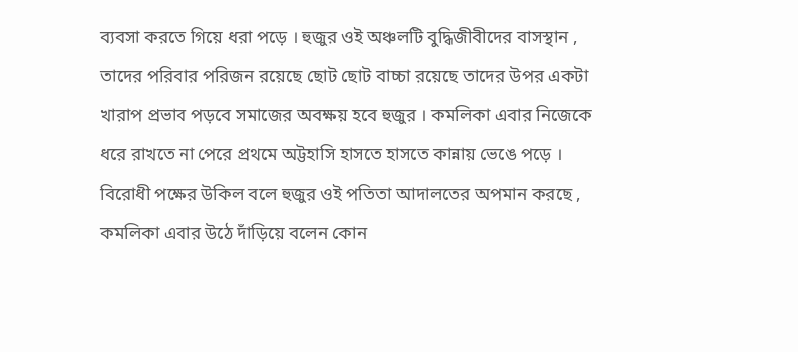ব্যবসা করতে গিয়ে ধরা পড়ে । হুজুর ওই অঞ্চলটি বুদ্ধিজীবীদের বাসস্থান , তাদের পরিবার পরিজন রয়েছে ছোট ছোট বাচ্চা রয়েছে তাদের উপর একটা খারাপ প্রভাব পড়বে সমাজের অবক্ষয় হবে হুজুর । কমলিকা এবার নিজেকে ধরে রাখতে না পেরে প্রথমে অট্টহাসি হাসতে হাসতে কান্নায় ভেঙে পড়ে । বিরোধী পক্ষের উকিল বলে হুজুর ওই পতিতা আদালতের অপমান করছে , কমলিকা এবার উঠে দাঁড়িয়ে বলেন কোন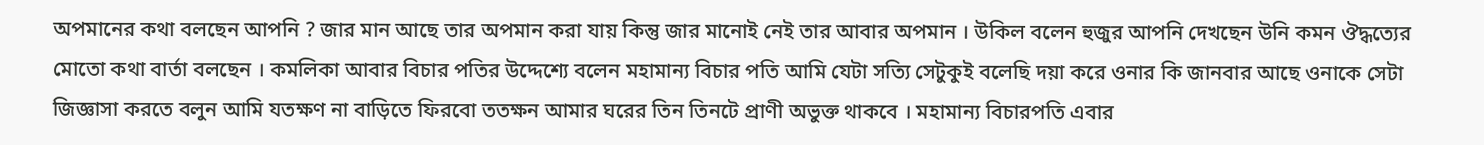অপমানের কথা বলছেন আপনি ? জার মান আছে তার অপমান করা যায় কিন্তু জার মানোই নেই তার আবার অপমান । উকিল বলেন হুজুর আপনি দেখছেন উনি কমন ঔদ্ধত্যের মোতো কথা বার্তা বলছেন । কমলিকা আবার বিচার পতির উদ্দেশ্যে বলেন মহামান্য বিচার পতি আমি যেটা সত্যি সেটুকুই বলেছি দয়া করে ওনার কি জানবার আছে ওনাকে সেটা জিজ্ঞাসা করতে বলুন আমি যতক্ষণ না বাড়িতে ফিরবো ততক্ষন আমার ঘরের তিন তিনটে প্রাণী অভুক্ত থাকবে । মহামান্য বিচারপতি এবার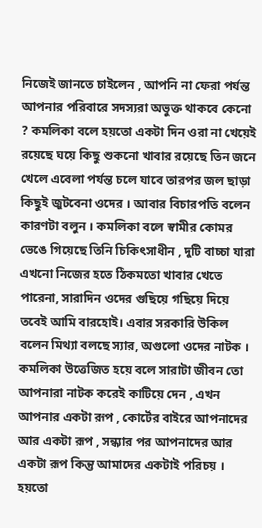নিজেই জানতে চাইলেন , আপনি না ফেরা পর্যন্ত আপনার পরিবারে সদস্যরা অভুক্ত থাকবে কেনো ? কমলিকা বলে হয়তো একটা দিন ওরা না খেয়েই রয়েছে ঘয়ে কিছু শুকনো খাবার রয়েছে তিন জনে খেলে এবেলা পর্যন্ত চলে যাবে তারপর জল ছাড়া কিছুই জুটবেনা ওদের । আবার বিচারপতি বলেন কারণটা বলুন । কমলিকা বলে স্বামীর কোমর ভেঙে গিয়েছে তিনি চিকিৎসাধীন , দুটি বাচ্চা যারা এখনো নিজের হতে ঠিকমতো খাবার খেতে পারেনা, সারাদিন ওদের গুছিয়ে গছিয়ে দিয়ে তবেই আমি বারহোই। এবার সরকারি উকিল বলেন মিথ্যা বলছে স্যার, অগুলো ওদের নাটক । কমলিকা উত্তেজিত হয়ে বলে সারাটা জীবন তো আপনারা নাটক করেই কাটিয়ে দেন , এখন আপনার একটা রূপ , কোর্টের বাইরে আপনাদের আর একটা রূপ , সন্ধ্যার পর আপনাদের আর একটা রূপ কিন্তু আমাদের একটাই পরিচয় । হয়তো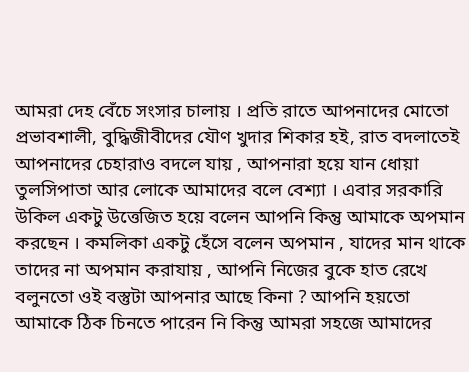আমরা দেহ বেঁচে সংসার চালায় । প্রতি রাতে আপনাদের মোতো প্রভাবশালী, বুদ্ধিজীবীদের যৌণ খুদার শিকার হই, রাত বদলাতেই আপনাদের চেহারাও বদলে যায় , আপনারা হয়ে যান ধোয়া তুলসিপাতা আর লোকে আমাদের বলে বেশ্যা । এবার সরকারি উকিল একটু উত্তেজিত হয়ে বলেন আপনি কিন্তু আমাকে অপমান করছেন । কমলিকা একটু হেঁসে বলেন অপমান , যাদের মান থাকে তাদের না অপমান করাযায় , আপনি নিজের বুকে হাত রেখে বলুনতো ওই বস্তুটা আপনার আছে কিনা ? আপনি হয়তো আমাকে ঠিক চিনতে পারেন নি কিন্তু আমরা সহজে আমাদের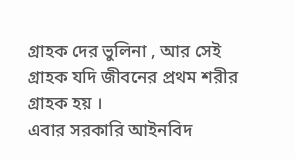গ্রাহক দের ভুলিনা , আর সেই গ্রাহক যদি জীবনের প্রথম শরীর গ্রাহক হয় ।
এবার সরকারি আইনবিদ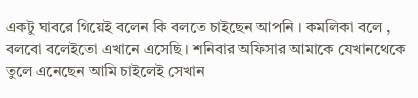একটু ঘাবরে গিয়েই বলেন কি বলতে চাইছেন আপনি । কমলিকা বলে , বলবো বলেইতো এখানে এসেছি । শনিবার অফিসার আমাকে যেখানথেকে তুলে এনেছেন আমি চাইলেই সেখান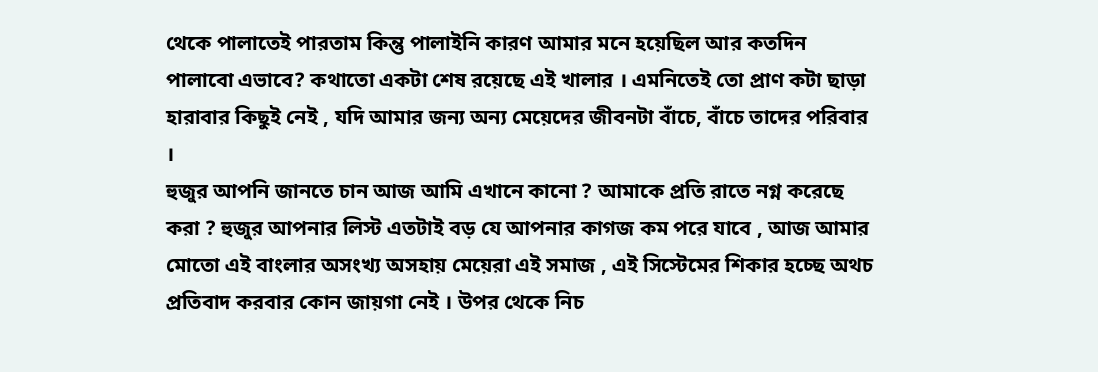থেকে পালাতেই পারতাম কিন্তু পালাইনি কারণ আমার মনে হয়েছিল আর কতদিন পালাবো এভাবে? কথাতো একটা শেষ রয়েছে এই খালার । এমনিতেই তো প্রাণ কটা ছাড়া হারাবার কিছুই নেই , যদি আমার জন্য অন্য মেয়েদের জীবনটা বাঁচে, বাঁচে তাদের পরিবার ।
হুজুর আপনি জানতে চান আজ আমি এখানে কানো ? আমাকে প্রতি রাতে নগ্ন করেছে করা ? হুজুর আপনার লিস্ট এতটাই বড় যে আপনার কাগজ কম পরে যাবে , আজ আমার মোতো এই বাংলার অসংখ্য অসহায় মেয়েরা এই সমাজ , এই সিস্টেমের শিকার হচ্ছে অথচ প্রতিবাদ করবার কোন জায়গা নেই । উপর থেকে নিচ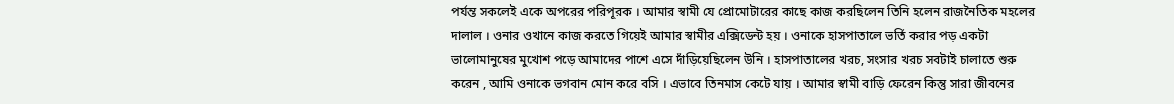পর্যন্ত সকলেই একে অপরের পরিপূরক । আমার স্বামী যে প্রোমোটারের কাছে কাজ করছিলেন তিনি হলেন রাজনৈতিক মহলের দালাল । ওনার ওখানে কাজ করতে গিয়েই আমার স্বামীর এক্সিডেন্ট হয় । ওনাকে হাসপাতালে ভর্তি করার পড় একটা ভালোমানুষের মুখোশ পড়ে আমাদের পাশে এসে দাঁড়িয়েছিলেন উনি । হাসপাতালের খরচ, সংসার খরচ সবটাই চালাতে শুরু করেন , আমি ওনাকে ভগবান মোন করে বসি । এভাবে তিনমাস কেটে যায় । আমার স্বামী বাড়ি ফেরেন কিন্তু সারা জীবনের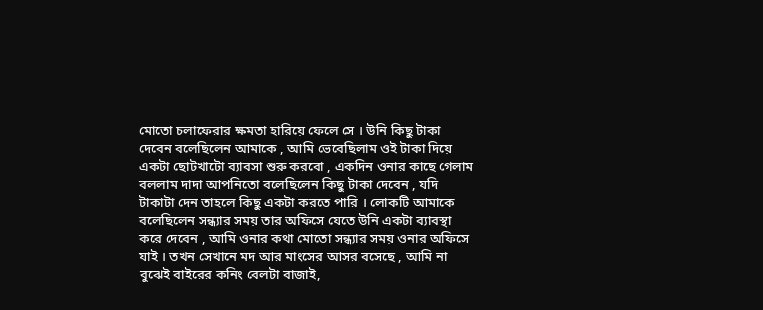মোতো চলাফেরার ক্ষমতা হারিয়ে ফেলে সে । উনি কিছু টাকা দেবেন বলেছিলেন আমাকে , আমি ভেবেছিলাম ওই টাকা দিয়ে একটা ছোটখাটো ব্যাবসা শুরু করবো , একদিন ওনার কাছে গেলাম বললাম দাদা আপনিতো বলেছিলেন কিছু টাকা দেবেন , যদি টাকাটা দেন তাহলে কিছু একটা করতে পারি । লোকটি আমাকে বলেছিলেন সন্ধ্যার সময় তার অফিসে যেতে উনি একটা ব্যাবস্থা করে দেবেন , আমি ওনার কথা মোতো সন্ধ্যার সময় ওনার অফিসে যাই । তখন সেখানে মদ আর মাংসের আসর বসেছে , আমি না বুঝেই বাইরের কনিং বেলটা বাজাই,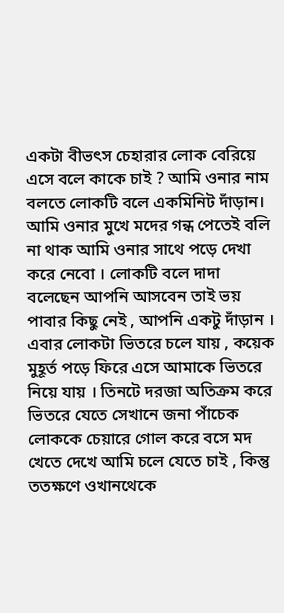একটা বীভৎস চেহারার লোক বেরিয়ে এসে বলে কাকে চাই ? আমি ওনার নাম বলতে লোকটি বলে একমিনিট দাঁড়ান। আমি ওনার মুখে মদের গন্ধ পেতেই বলি না থাক আমি ওনার সাথে পড়ে দেখা করে নেবো । লোকটি বলে দাদা বলেছেন আপনি আসবেন তাই ভয় পাবার কিছু নেই , আপনি একটু দাঁড়ান । এবার লোকটা ভিতরে চলে যায় , কয়েক মুহূর্ত পড়ে ফিরে এসে আমাকে ভিতরে নিয়ে যায় । তিনটে দরজা অতিক্রম করে ভিতরে যেতে সেখানে জনা পাঁচেক লোককে চেয়ারে গোল করে বসে মদ খেতে দেখে আমি চলে যেতে চাই , কিন্তু ততক্ষণে ওখানথেকে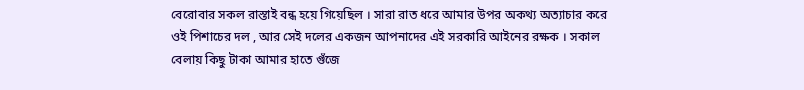বেরোবার সকল রাস্তাই বন্ধ হয়ে গিয়েছিল । সারা রাত ধরে আমার উপর অকথ্য অত্যাচার করে ওই পিশাচের দল , আর সেই দলের একজন আপনাদের এই সরকারি আইনের রক্ষক । সকাল বেলায় কিছু টাকা আমার হাতে গুঁজে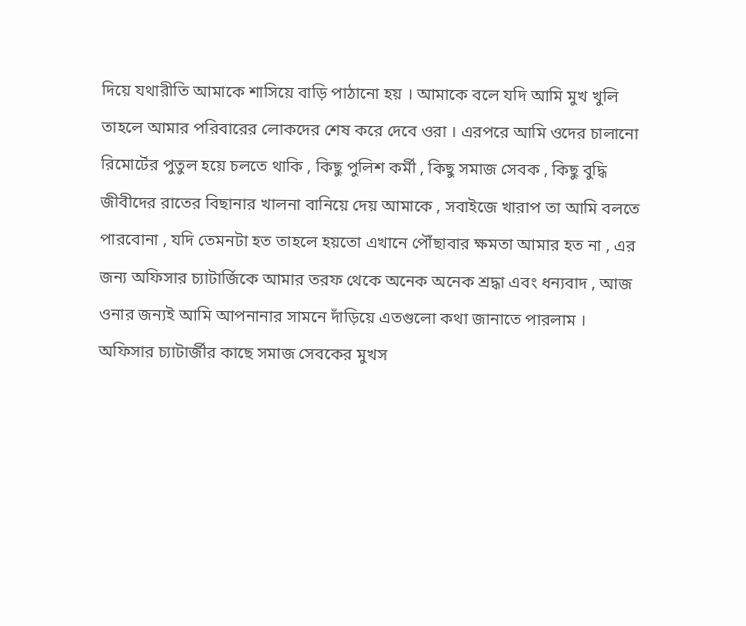দিয়ে যথারীতি আমাকে শাসিয়ে বাড়ি পাঠানো হয় । আমাকে বলে যদি আমি মুখ খুলি তাহলে আমার পরিবারের লোকদের শেষ করে দেবে ওরা । এরপরে আমি ওদের চালানো রিমোর্টের পুতুল হয়ে চলতে থাকি , কিছু পুলিশ কর্মী , কিছু সমাজ সেবক , কিছু বুদ্ধি জীবীদের রাতের বিছানার খালনা বানিয়ে দেয় আমাকে , সবাইজে খারাপ তা আমি বলতে পারবোনা , যদি তেমনটা হত তাহলে হয়তো এখানে পৌঁছাবার ক্ষমতা আমার হত না , এর জন্য অফিসার চ্যাটার্জিকে আমার তরফ থেকে অনেক অনেক শ্রদ্ধা এবং ধন্যবাদ , আজ ওনার জন্যই আমি আপনানার সামনে দাঁড়িয়ে এতগুলো কথা জানাতে পারলাম ।
অফিসার চ্যাটার্জীর কাছে সমাজ সেবকের মুখস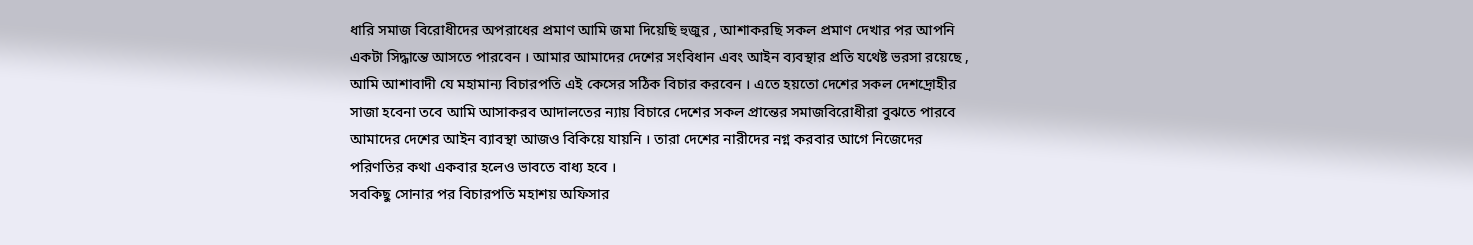ধারি সমাজ বিরোধীদের অপরাধের প্রমাণ আমি জমা দিয়েছি হুজুর , আশাকরছি সকল প্রমাণ দেখার পর আপনি একটা সিদ্ধান্তে আসতে পারবেন । আমার আমাদের দেশের সংবিধান এবং আইন ব্যবস্থার প্রতি যথেষ্ট ভরসা রয়েছে , আমি আশাবাদী যে মহামান্য বিচারপতি এই কেসের সঠিক বিচার করবেন । এতে হয়তো দেশের সকল দেশদ্রোহীর সাজা হবেনা তবে আমি আসাকরব আদালতের ন্যায় বিচারে দেশের সকল প্রান্তের সমাজবিরোধীরা বুঝতে পারবে আমাদের দেশের আইন ব্যাবস্থা আজও বিকিয়ে যায়নি । তারা দেশের নারীদের নগ্ন করবার আগে নিজেদের পরিণতির কথা একবার হলেও ভাবতে বাধ্য হবে ।
সবকিছু সোনার পর বিচারপতি মহাশয় অফিসার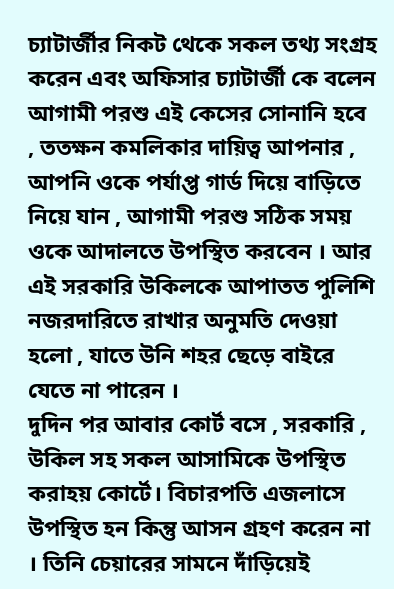চ্যাটার্জীর নিকট থেকে সকল তথ্য সংগ্রহ করেন এবং অফিসার চ্যাটার্জী কে বলেন আগামী পরশু এই কেসের সোনানি হবে , ততক্ষন কমলিকার দায়িত্ব আপনার , আপনি ওকে পর্যাপ্ত গার্ড দিয়ে বাড়িতে নিয়ে যান , আগামী পরশু সঠিক সময় ওকে আদালতে উপস্থিত করবেন । আর এই সরকারি উকিলকে আপাতত পুলিশি নজরদারিতে রাখার অনুমতি দেওয়া হলো , যাতে উনি শহর ছেড়ে বাইরে যেতে না পারেন ।
দুদিন পর আবার কোর্ট বসে , সরকারি , উকিল সহ সকল আসামিকে উপস্থিত করাহয় কোর্টে। বিচারপতি এজলাসে উপস্থিত হন কিন্তু আসন গ্রহণ করেন না । তিনি চেয়ারের সামনে দাঁড়িয়েই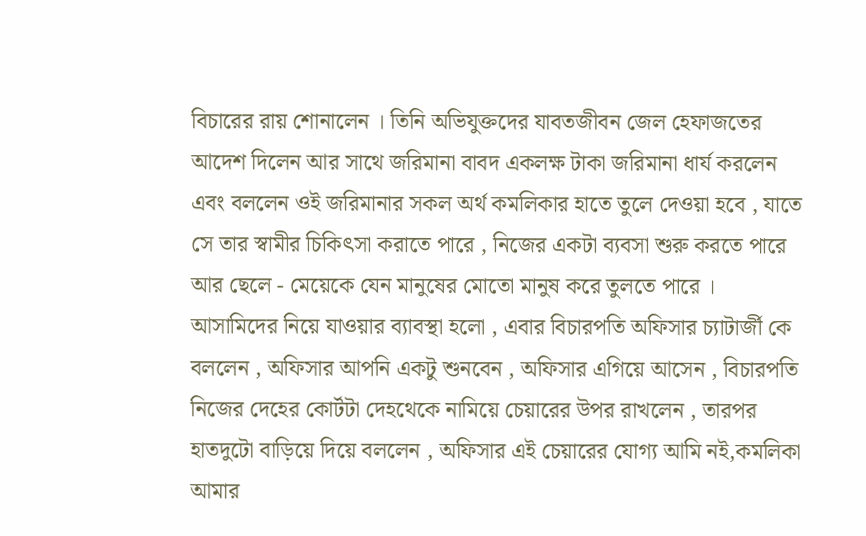বিচারের রায় শোনালেন । তিনি অভিযুক্তদের যাবতজীবন জেল হেফাজতের আদেশ দিলেন আর সাথে জরিমানা বাবদ একলক্ষ টাকা জরিমানা ধার্য করলেন এবং বললেন ওই জরিমানার সকল অর্থ কমলিকার হাতে তুলে দেওয়া হবে , যাতে সে তার স্বামীর চিকিৎসা করাতে পারে , নিজের একটা ব্যবসা শুরু করতে পারে আর ছেলে - মেয়েকে যেন মানুষের মোতো মানুষ করে তুলতে পারে । আসামিদের নিয়ে যাওয়ার ব্যাবস্থা হলো , এবার বিচারপতি অফিসার চ্যাটার্জী কে বললেন , অফিসার আপনি একটু শুনবেন , অফিসার এগিয়ে আসেন , বিচারপতি নিজের দেহের কোর্টটা দেহথেকে নামিয়ে চেয়ারের উপর রাখলেন , তারপর হাতদুটো বাড়িয়ে দিয়ে বললেন , অফিসার এই চেয়ারের যোগ্য আমি নই,কমলিকা আমার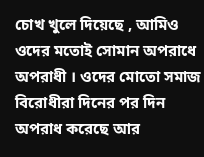চোখ খুলে দিয়েছে , আমিও ওদের মতোই সোমান অপরাধে অপরাধী । ওদের মোতো সমাজ বিরোধীরা দিনের পর দিন অপরাধ করেছে আর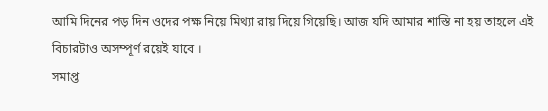আমি দিনের পড় দিন ওদের পক্ষ নিয়ে মিথ্যা রায় দিয়ে গিয়েছি। আজ যদি আমার শাস্তি না হয় তাহলে এই বিচারটাও অসম্পূর্ণ রয়েই যাবে ।
সমাপ্ত